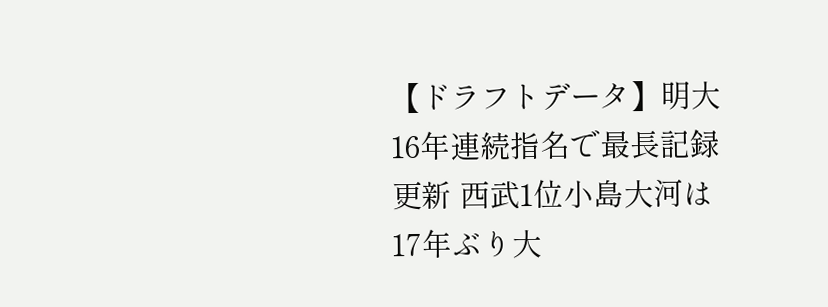【ドラフトデータ】明大16年連続指名で最長記録更新 西武1位小島大河は17年ぶり大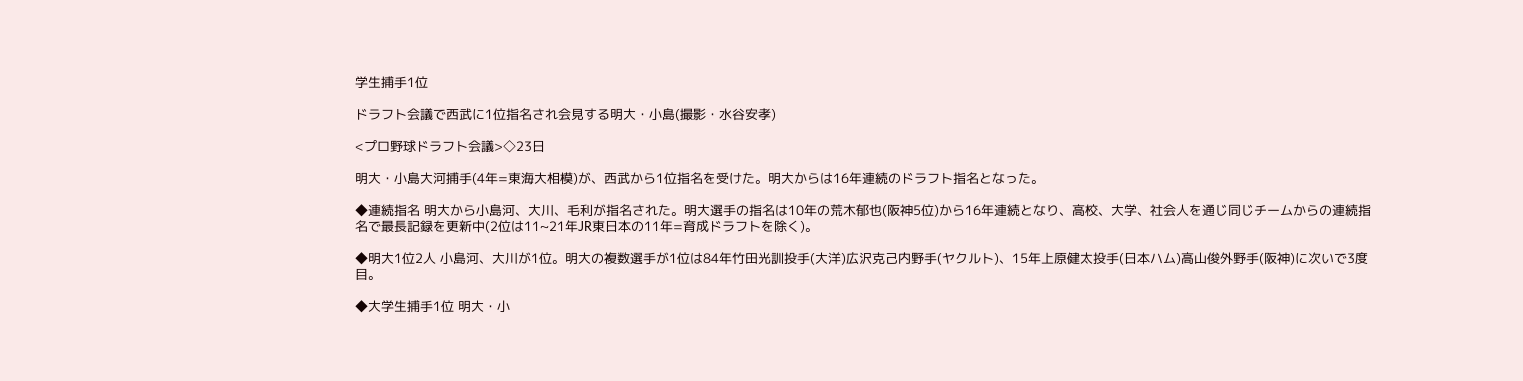学生捕手1位

ドラフト会議で西武に1位指名され会見する明大・小島(撮影・水谷安孝)

<プロ野球ドラフト会議>◇23日

明大・小島大河捕手(4年=東海大相模)が、西武から1位指名を受けた。明大からは16年連続のドラフト指名となった。

◆連続指名 明大から小島河、大川、毛利が指名された。明大選手の指名は10年の荒木郁也(阪神5位)から16年連続となり、高校、大学、社会人を通じ同じチームからの連続指名で最長記録を更新中(2位は11~21年JR東日本の11年=育成ドラフトを除く)。

◆明大1位2人 小島河、大川が1位。明大の複数選手が1位は84年竹田光訓投手(大洋)広沢克己内野手(ヤクルト)、15年上原健太投手(日本ハム)高山俊外野手(阪神)に次いで3度目。

◆大学生捕手1位 明大・小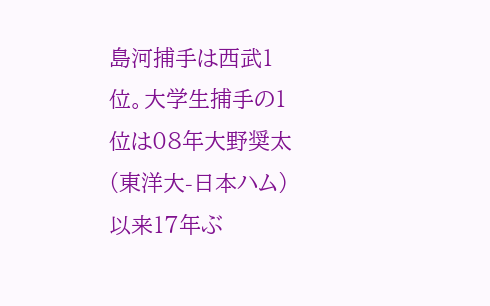島河捕手は西武1位。大学生捕手の1位は08年大野奨太(東洋大-日本ハム)以来17年ぶ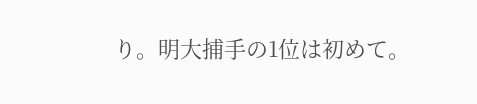り。明大捕手の1位は初めて。